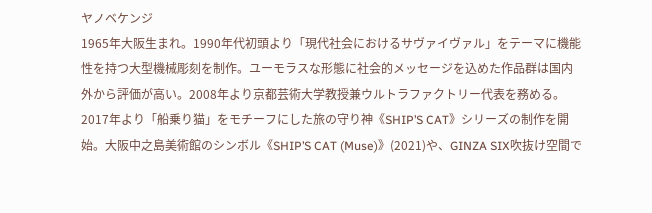ヤノベケンジ
1965年大阪生まれ。1990年代初頭より「現代社会におけるサヴァイヴァル」をテーマに機能性を持つ大型機械彫刻を制作。ユーモラスな形態に社会的メッセージを込めた作品群は国内外から評価が高い。2008年より京都芸術大学教授兼ウルトラファクトリー代表を務める。
2017年より「船乗り猫」をモチーフにした旅の守り神《SHIP’S CAT》シリーズの制作を開始。大阪中之島美術館のシンボル《SHIP’S CAT (Muse)》(2021)や、GINZA SIX吹抜け空間で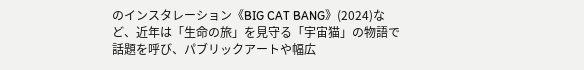のインスタレーション《BIG CAT BANG》(2024)など、近年は「生命の旅」を見守る「宇宙猫」の物語で話題を呼び、パブリックアートや幅広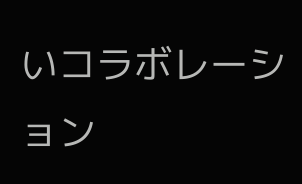いコラボレーション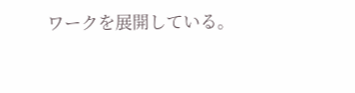ワークを展開している。